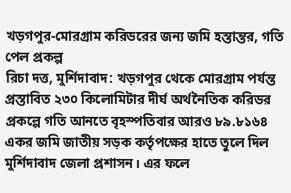খড়গপুর-মোরগ্রাম করিডরের জন্য জমি হস্তান্তর, গতি পেল প্রকল্প
রিচা দত্ত, মুর্শিদাবাদ: খড়গপুর থেকে মোরগ্রাম পর্যন্ত প্রস্তাবিত ২৩০ কিলোমিটার দীর্ঘ অর্থনৈতিক করিডর প্রকল্পে গতি আনতে বৃহস্পতিবার আরও ৮৯.৮১৬৪ একর জমি জাতীয় সড়ক কর্তৃপক্ষের হাতে তুলে দিল মুর্শিদাবাদ জেলা প্রশাসন। এর ফলে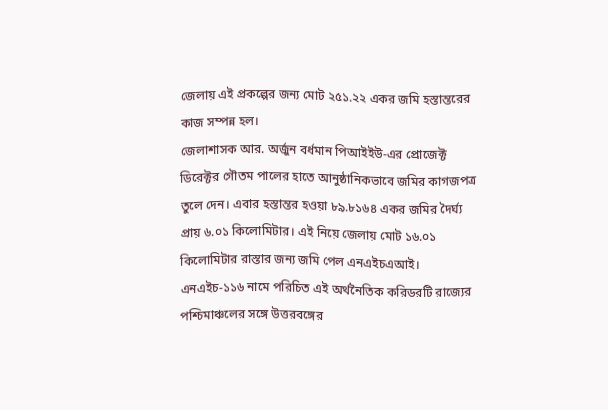জেলায় এই প্রকল্পের জন্য মোট ২৫১.২২ একর জমি হস্তান্তরের কাজ সম্পন্ন হল।
জেলাশাসক আর. অর্জুন বর্ধমান পিআইইউ-এর প্রোজেক্ট ডিরেক্টর গৌতম পালের হাতে আনুষ্ঠানিকভাবে জমির কাগজপত্র তুলে দেন। এবার হস্তান্তর হওয়া ৮৯.৮১৬৪ একর জমির দৈর্ঘ্য প্রায় ৬.০১ কিলোমিটার। এই নিয়ে জেলায় মোট ১৬.০১ কিলোমিটার রাস্তার জন্য জমি পেল এনএইচএআই।
এনএইচ-১১৬ নামে পরিচিত এই অর্থনৈতিক করিডরটি রাজ্যের পশ্চিমাঞ্চলের সঙ্গে উত্তরবঙ্গের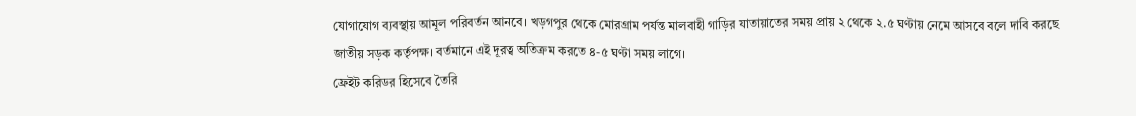যোগাযোগ ব্যবস্থায় আমূল পরিবর্তন আনবে। খড়গপুর থেকে মোরগ্রাম পর্যন্ত মালবাহী গাড়ির যাতায়াতের সময় প্রায় ২ থেকে ২.৫ ঘণ্টায় নেমে আসবে বলে দাবি করছে জাতীয় সড়ক কর্তৃপক্ষ। বর্তমানে এই দূরত্ব অতিক্রম করতে ৪-৫ ঘণ্টা সময় লাগে।
ফ্রেইট করিডর হিসেবে তৈরি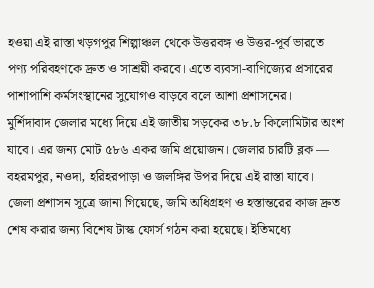হওয়া এই রাস্তা খড়গপুর শিল্পাঞ্চল থেকে উত্তরবঙ্গ ও উত্তর-পূর্ব ভারতে পণ্য পরিবহণকে দ্রুত ও সাশ্রয়ী করবে। এতে ব্যবসা-বাণিজ্যের প্রসারের পাশাপাশি কর্মসংস্থানের সুযোগও বাড়বে বলে আশা প্রশাসনের।
মুর্শিদাবাদ জেলার মধ্যে দিয়ে এই জাতীয় সড়কের ৩৮.৮ কিলোমিটার অংশ যাবে। এর জন্য মোট ৫৮৬ একর জমি প্রয়োজন। জেলার চারটি ব্লক — বহরমপুর, নওদা, হরিহরপাড়া ও জলঙ্গির উপর দিয়ে এই রাস্তা যাবে।
জেলা প্রশাসন সূত্রে জানা গিয়েছে, জমি অধিগ্রহণ ও হস্তান্তরের কাজ দ্রুত শেষ করার জন্য বিশেষ টাস্ক ফোর্স গঠন করা হয়েছে। ইতিমধ্যে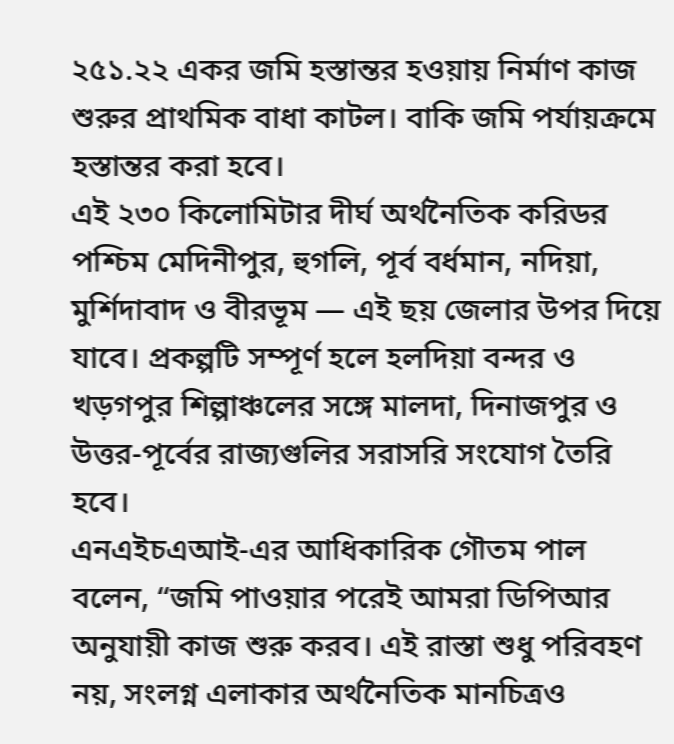২৫১.২২ একর জমি হস্তান্তর হওয়ায় নির্মাণ কাজ শুরুর প্রাথমিক বাধা কাটল। বাকি জমি পর্যায়ক্রমে হস্তান্তর করা হবে।
এই ২৩০ কিলোমিটার দীর্ঘ অর্থনৈতিক করিডর পশ্চিম মেদিনীপুর, হুগলি, পূর্ব বর্ধমান, নদিয়া, মুর্শিদাবাদ ও বীরভূম — এই ছয় জেলার উপর দিয়ে যাবে। প্রকল্পটি সম্পূর্ণ হলে হলদিয়া বন্দর ও খড়গপুর শিল্পাঞ্চলের সঙ্গে মালদা, দিনাজপুর ও উত্তর-পূর্বের রাজ্যগুলির সরাসরি সংযোগ তৈরি হবে।
এনএইচএআই-এর আধিকারিক গৌতম পাল বলেন, “জমি পাওয়ার পরেই আমরা ডিপিআর অনুযায়ী কাজ শুরু করব। এই রাস্তা শুধু পরিবহণ নয়, সংলগ্ন এলাকার অর্থনৈতিক মানচিত্রও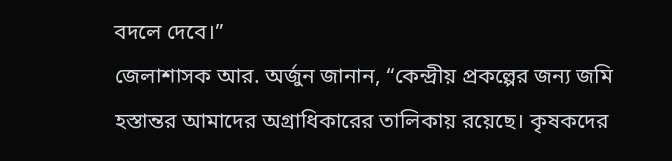বদলে দেবে।”
জেলাশাসক আর. অর্জুন জানান, “কেন্দ্রীয় প্রকল্পের জন্য জমি হস্তান্তর আমাদের অগ্রাধিকারের তালিকায় রয়েছে। কৃষকদের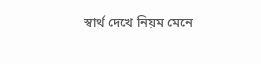স্বার্থ দেখে নিয়ম মেনে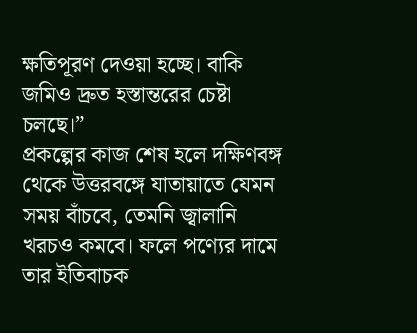ক্ষতিপূরণ দেওয়া হচ্ছে। বাকি জমিও দ্রুত হস্তান্তরের চেষ্টা চলছে।”
প্রকল্পের কাজ শেষ হলে দক্ষিণবঙ্গ থেকে উত্তরবঙ্গে যাতায়াতে যেমন সময় বাঁচবে, তেমনি জ্বালানি খরচও কমবে। ফলে পণ্যের দামে তার ইতিবাচক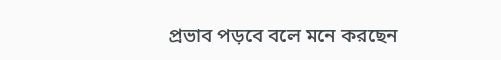প্রভাব পড়বে বলে মনে করছেন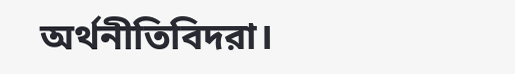অর্থনীতিবিদরা।